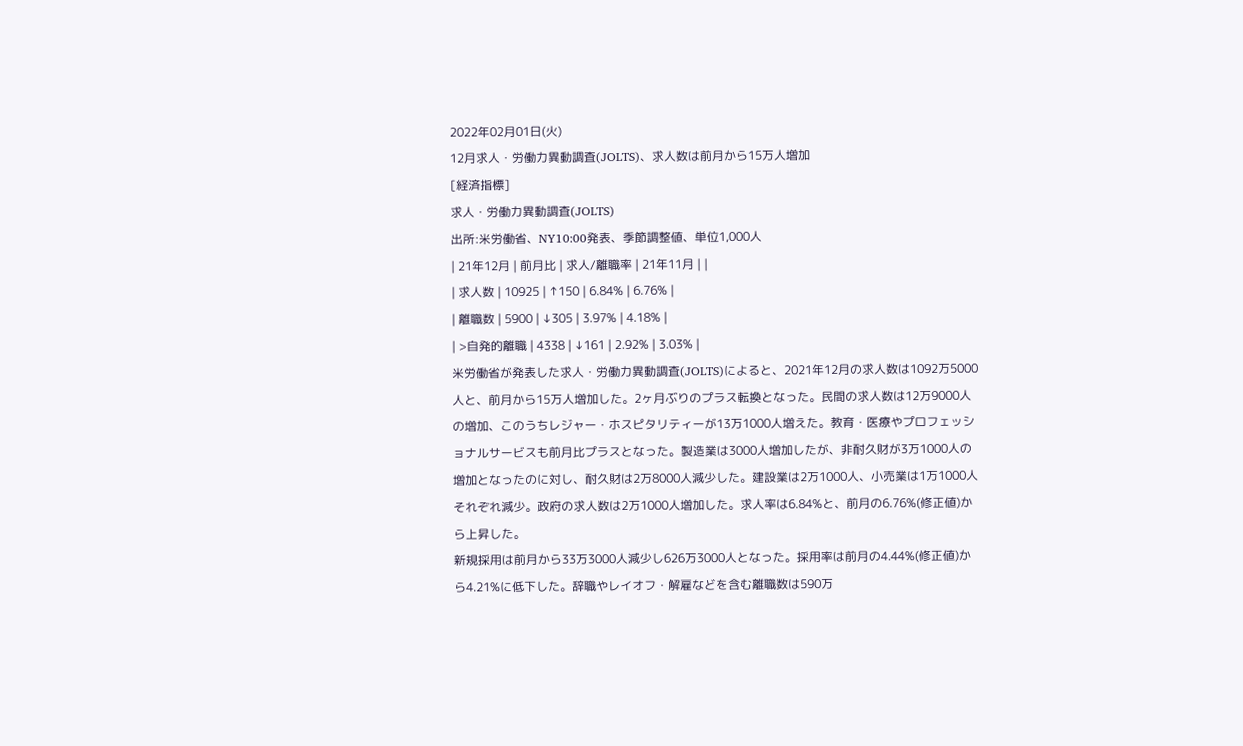2022年02月01日(火)
12月求人・労働力異動調査(JOLTS)、求人数は前月から15万人増加
[経済指標]
求人・労働力異動調査(JOLTS)
出所:米労働省、NY10:00発表、季節調整値、単位1,000人
| 21年12月 | 前月比 | 求人/離職率 | 21年11月 | |
| 求人数 | 10925 | ↑150 | 6.84% | 6.76% |
| 離職数 | 5900 | ↓305 | 3.97% | 4.18% |
| >自発的離職 | 4338 | ↓161 | 2.92% | 3.03% |
米労働省が発表した求人・労働力異動調査(JOLTS)によると、2021年12月の求人数は1092万5000人と、前月から15万人増加した。2ヶ月ぶりのプラス転換となった。民間の求人数は12万9000人の増加、このうちレジャー・ホスピタリティーが13万1000人増えた。教育・医療やプロフェッショナルサービスも前月比プラスとなった。製造業は3000人増加したが、非耐久財が3万1000人の増加となったのに対し、耐久財は2万8000人減少した。建設業は2万1000人、小売業は1万1000人それぞれ減少。政府の求人数は2万1000人増加した。求人率は6.84%と、前月の6.76%(修正値)から上昇した。
新規採用は前月から33万3000人減少し626万3000人となった。採用率は前月の4.44%(修正値)から4.21%に低下した。辞職やレイオフ・解雇などを含む離職数は590万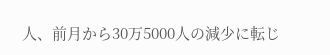人、前月から30万5000人の減少に転じ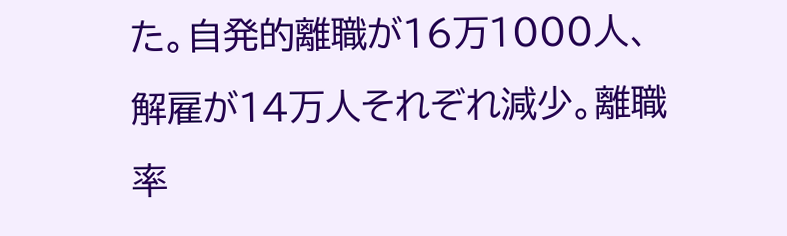た。自発的離職が16万1000人、解雇が14万人それぞれ減少。離職率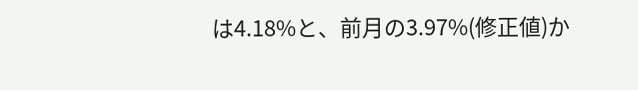は4.18%と、前月の3.97%(修正値)か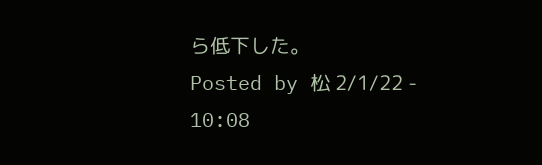ら低下した。
Posted by 松 2/1/22 - 10:08